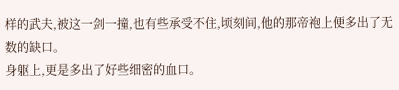样的武夫,被这一剑一撞,也有些承受不住,顷刻间,他的那帝袍上便多出了无数的缺口。
身躯上,更是多出了好些细密的血口。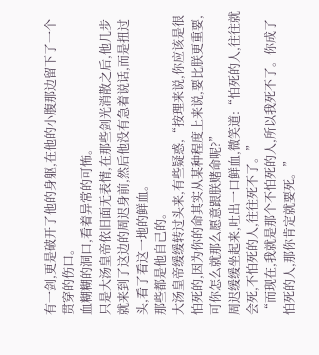有一剑,更是破开了他的身躯,在他的小腹那边留下了一个贯穿的伤口。
血糊糊的洞口,看着异常的可怖。
只是大汤皇帝依旧面无表情,在那些剑光消散之后,他几步就来到了这边的周迟身前,然后他没有急着说话,而是扭过头,看了看这一地的鲜血。
那些都是他自己的。
大汤皇帝缓缓转过头来,有些疑惑,“按理来说,你应该是很怕死的,因为你的命其实从某种程度上来说,要比朕更重要,可你怎么就那么愿意跟朕赌命呢?”
周迟缓缓坐起来,吐出一口鲜血,微笑道:“怕死的人,往往就会死,不怕死的人,往往死不了。”
“而现在,我就是那个不怕死的人,所以我死不了。你成了怕死的人,那你肯定就要死。”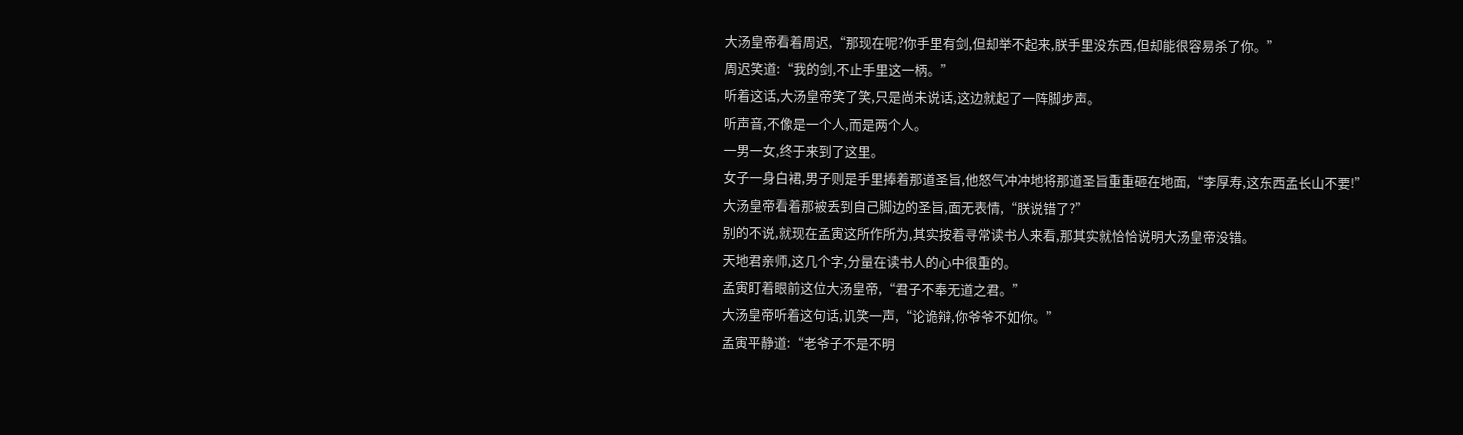大汤皇帝看着周迟,“那现在呢?你手里有剑,但却举不起来,朕手里没东西,但却能很容易杀了你。”
周迟笑道:“我的剑,不止手里这一柄。”
听着这话,大汤皇帝笑了笑,只是尚未说话,这边就起了一阵脚步声。
听声音,不像是一个人,而是两个人。
一男一女,终于来到了这里。
女子一身白裙,男子则是手里捧着那道圣旨,他怒气冲冲地将那道圣旨重重砸在地面,“李厚寿,这东西孟长山不要!”
大汤皇帝看着那被丢到自己脚边的圣旨,面无表情,“朕说错了?”
别的不说,就现在孟寅这所作所为,其实按着寻常读书人来看,那其实就恰恰说明大汤皇帝没错。
天地君亲师,这几个字,分量在读书人的心中很重的。
孟寅盯着眼前这位大汤皇帝,“君子不奉无道之君。”
大汤皇帝听着这句话,讥笑一声,“论诡辩,你爷爷不如你。”
孟寅平静道:“老爷子不是不明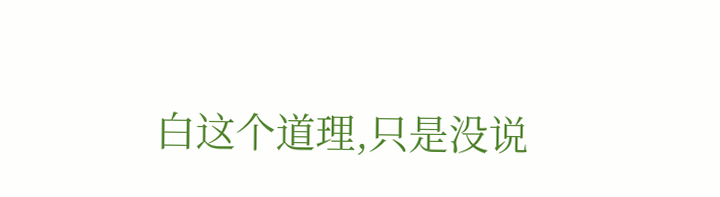白这个道理,只是没说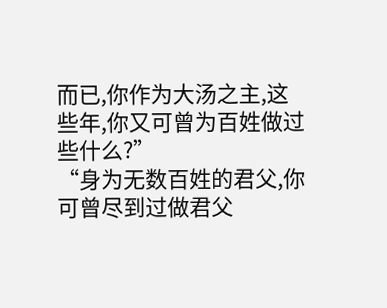而已,你作为大汤之主,这些年,你又可曾为百姓做过些什么?”
“身为无数百姓的君父,你可曾尽到过做君父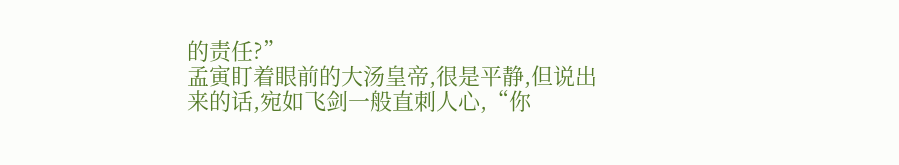的责任?”
孟寅盯着眼前的大汤皇帝,很是平静,但说出来的话,宛如飞剑一般直刺人心,“你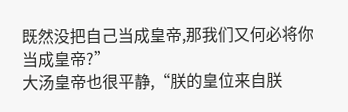既然没把自己当成皇帝,那我们又何必将你当成皇帝?”
大汤皇帝也很平静,“朕的皇位来自朕